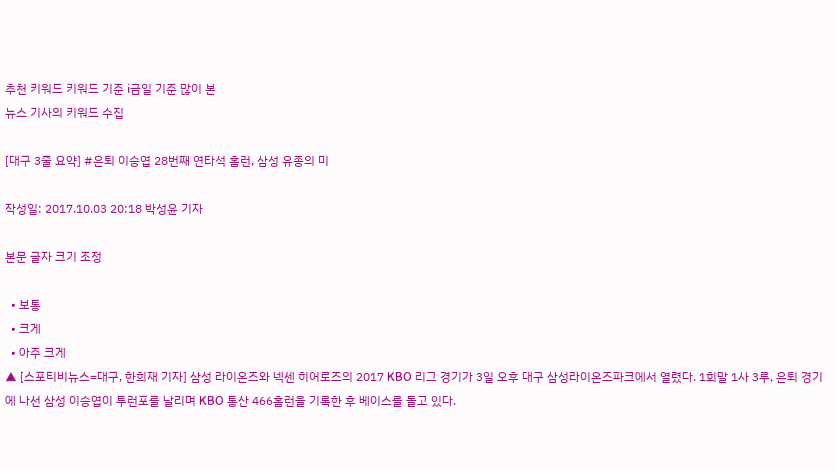추천 키워드 키워드 기준 i금일 기준 많이 본
뉴스 기사의 키워드 수집

[대구 3줄 요약] #은퇴 이승엽 28번째 연타석 홈런, 삼성 유종의 미

작성일: 2017.10.03 20:18 박성윤 기자

본문 글자 크기 조정

  • 보통
  • 크게
  • 아주 크게
▲ [스포티비뉴스=대구, 한희재 기자] 삼성 라이온즈와 넥센 히어로즈의 2017 KBO 리그 경기가 3일 오후 대구 삼성라이온즈파크에서 열렸다. 1회말 1사 3루, 은퇴 경기에 나선 삼성 이승엽이 투런포를 날리며 KBO 통산 466홈런을 기록한 후 베이스를 돌고 있다.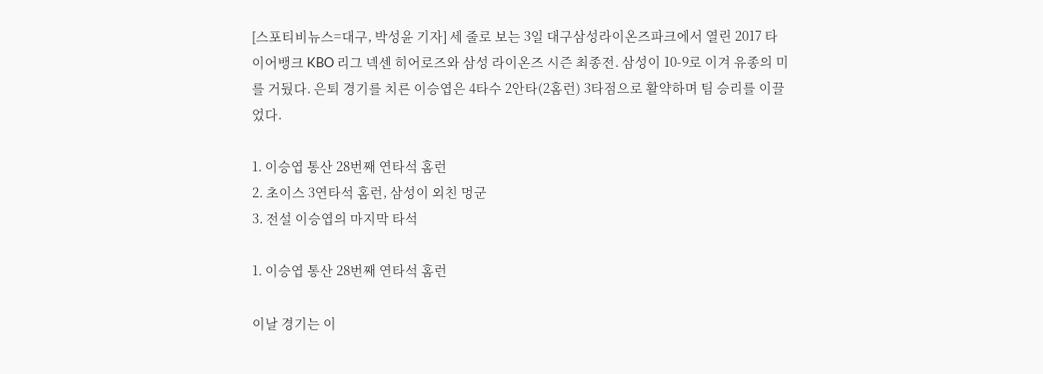[스포티비뉴스=대구, 박성윤 기자] 세 줄로 보는 3일 대구삼성라이온즈파크에서 열린 2017 타이어뱅크 KBO 리그 넥센 히어로즈와 삼성 라이온즈 시즌 최종전. 삼성이 10-9로 이겨 유종의 미를 거뒀다. 은퇴 경기를 치른 이승엽은 4타수 2안타(2홈런) 3타점으로 활약하며 팀 승리를 이끌었다.

1. 이승엽 통산 28번째 연타석 홈런
2. 초이스 3연타석 홈런, 삼성이 외친 멍군
3. 전설 이승엽의 마지막 타석

1. 이승엽 통산 28번째 연타석 홈런

이날 경기는 이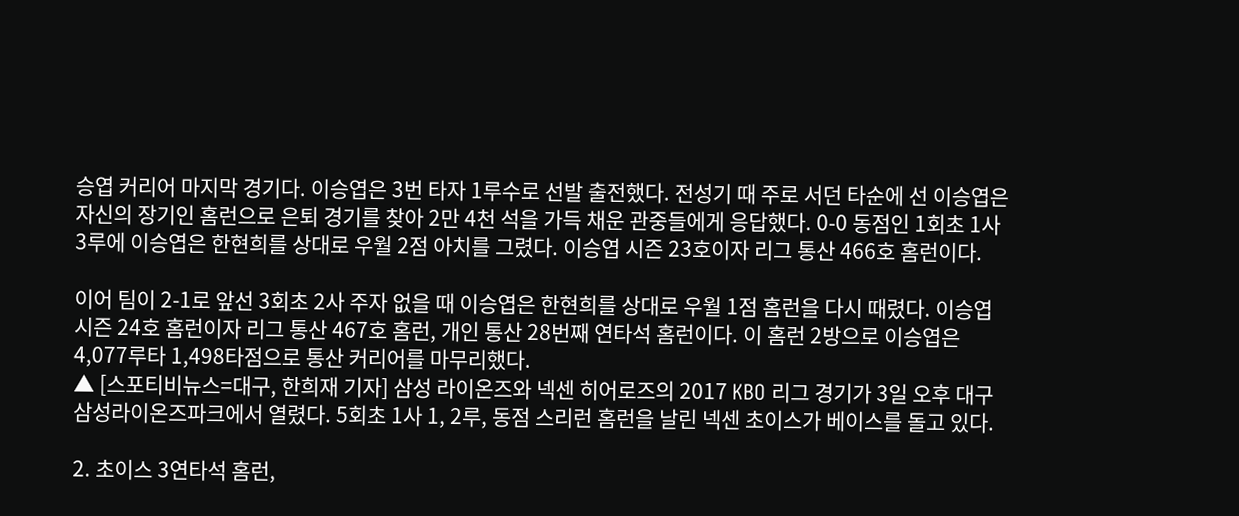승엽 커리어 마지막 경기다. 이승엽은 3번 타자 1루수로 선발 출전했다. 전성기 때 주로 서던 타순에 선 이승엽은 자신의 장기인 홈런으로 은퇴 경기를 찾아 2만 4천 석을 가득 채운 관중들에게 응답했다. 0-0 동점인 1회초 1사 3루에 이승엽은 한현희를 상대로 우월 2점 아치를 그렸다. 이승엽 시즌 23호이자 리그 통산 466호 홈런이다.

이어 팀이 2-1로 앞선 3회초 2사 주자 없을 때 이승엽은 한현희를 상대로 우월 1점 홈런을 다시 때렸다. 이승엽 시즌 24호 홈런이자 리그 통산 467호 홈런, 개인 통산 28번째 연타석 홈런이다. 이 홈런 2방으로 이승엽은 4,077루타 1,498타점으로 통산 커리어를 마무리했다.
▲ [스포티비뉴스=대구, 한희재 기자] 삼성 라이온즈와 넥센 히어로즈의 2017 KBO 리그 경기가 3일 오후 대구 삼성라이온즈파크에서 열렸다. 5회초 1사 1, 2루, 동점 스리런 홈런을 날린 넥센 초이스가 베이스를 돌고 있다.

2. 초이스 3연타석 홈런,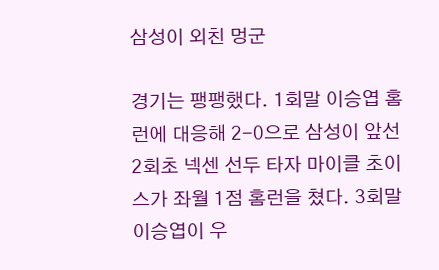삼성이 외친 멍군

경기는 팽팽했다. 1회말 이승엽 홈런에 대응해 2-0으로 삼성이 앞선 2회초 넥센 선두 타자 마이클 초이스가 좌월 1점 홈런을 쳤다. 3회말 이승엽이 우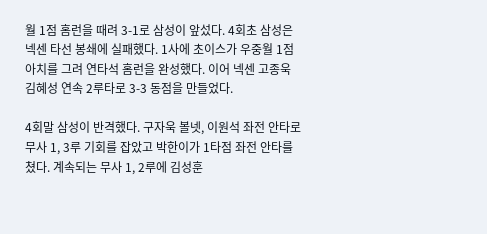월 1점 홈런을 때려 3-1로 삼성이 앞섰다. 4회초 삼성은 넥센 타선 봉쇄에 실패했다. 1사에 초이스가 우중월 1점 아치를 그려 연타석 홈런을 완성했다. 이어 넥센 고종욱 김혜성 연속 2루타로 3-3 동점을 만들었다.

4회말 삼성이 반격했다. 구자욱 볼넷, 이원석 좌전 안타로 무사 1, 3루 기회를 잡았고 박한이가 1타점 좌전 안타를 쳤다. 계속되는 무사 1, 2루에 김성훈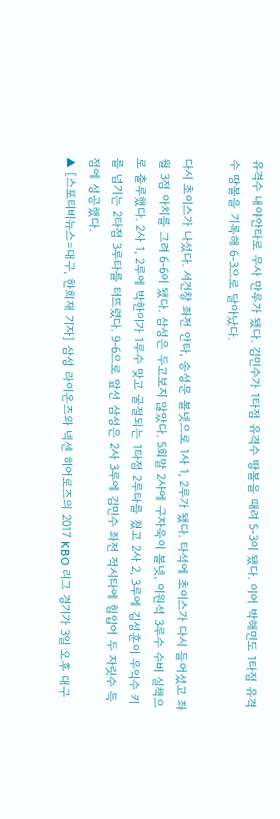유격수 내야안타로 무사 만루가 됐다. 김민수가 1타점 유격수 땅볼을 때려 5-3이 됐다. 이어 박해민도 1타점 유격수 땅볼을 기록해 6-3으로 달아났다.

다시 초이스가 나섰다. 서건창 좌전 안타, 송성문 볼넷으로 1사 1, 2루가 됐다. 타석에 초이스가 다시 들어섰고 좌월 3점 아치를 그려 6-6이 됐다. 삼성은 두고보지 않았다. 5회말 2사에 구자욱이 볼넷, 이원석 3루수 수비 실책으로 출루했다. 2사 1, 2루에 박한이가 1루수 맞고 굴절되는 1타점 2루타를 쳤고 2사 2, 3루에 김성훈이 우익수 키를 넘기는 2타점 3루타를 터뜨렸다. 9-6으로 앞선 삼성은 2사 3루에 김민수 좌전 적시타에 힘입어 두 자릿수 득점에 성공했다.
▲ [스포티비뉴스=대구, 한희재 기자] 삼성 라이온즈와 넥센 히어로즈의 2017 KBO 리그 경기가 3일 오후 대구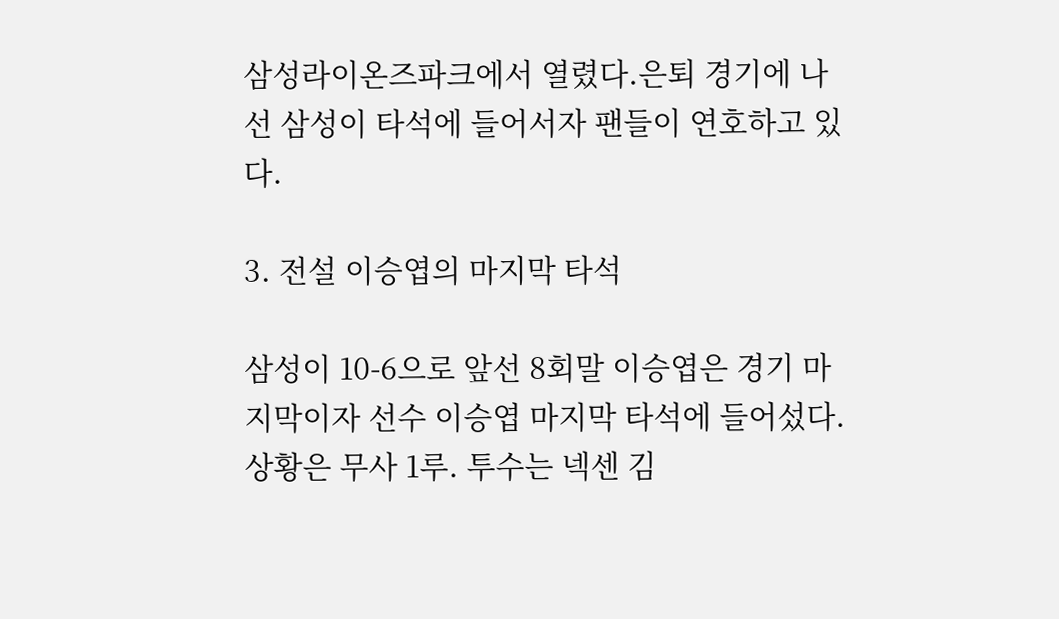삼성라이온즈파크에서 열렸다.은퇴 경기에 나선 삼성이 타석에 들어서자 팬들이 연호하고 있다.

3. 전설 이승엽의 마지막 타석

삼성이 10-6으로 앞선 8회말 이승엽은 경기 마지막이자 선수 이승엽 마지막 타석에 들어섰다. 상황은 무사 1루. 투수는 넥센 김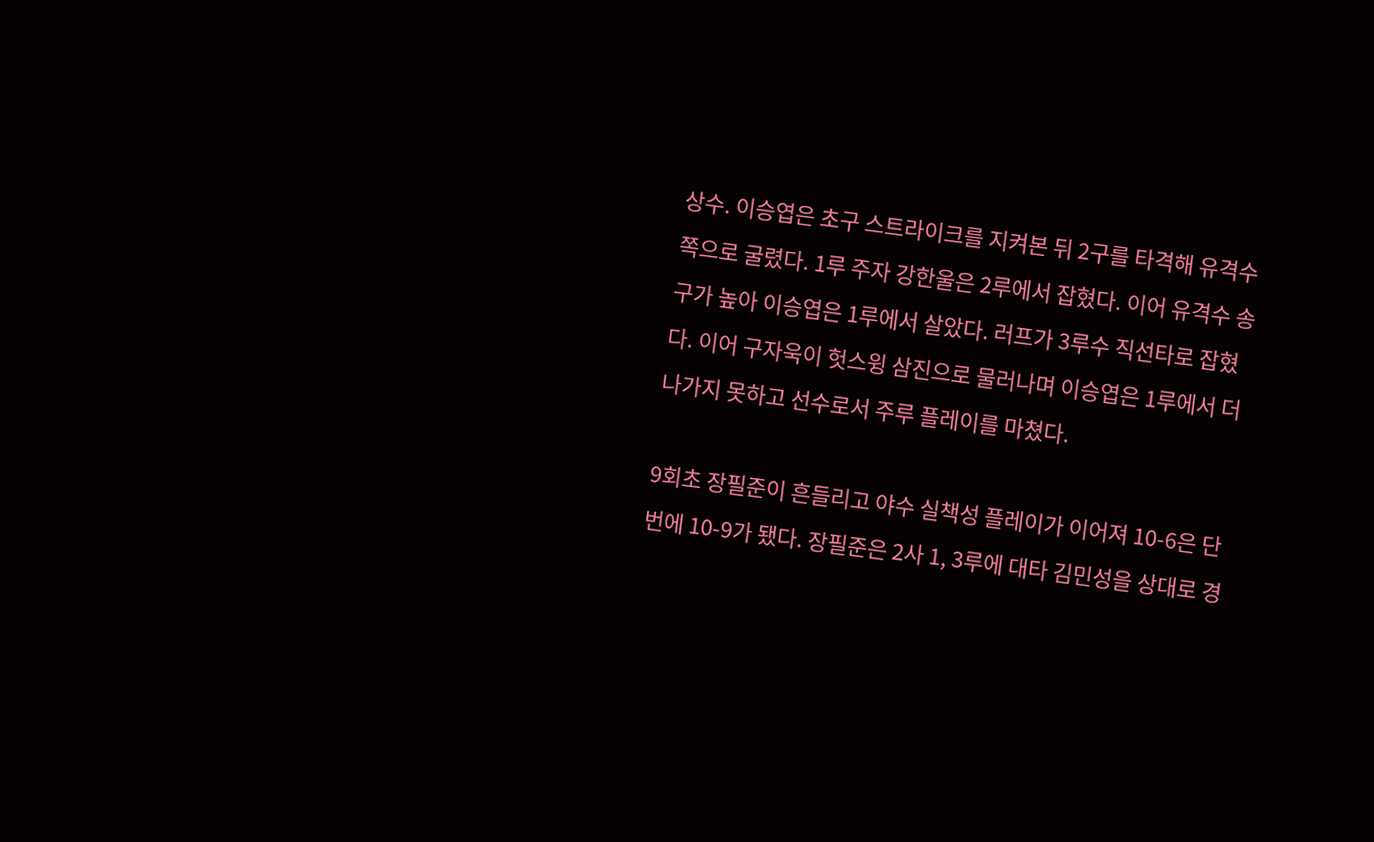상수. 이승엽은 초구 스트라이크를 지켜본 뒤 2구를 타격해 유격수 쪽으로 굴렸다. 1루 주자 강한울은 2루에서 잡혔다. 이어 유격수 송구가 높아 이승엽은 1루에서 살았다. 러프가 3루수 직선타로 잡혔다. 이어 구자욱이 헛스윙 삼진으로 물러나며 이승엽은 1루에서 더 나가지 못하고 선수로서 주루 플레이를 마쳤다.

9회초 장필준이 흔들리고 야수 실책성 플레이가 이어져 10-6은 단번에 10-9가 됐다. 장필준은 2사 1, 3루에 대타 김민성을 상대로 경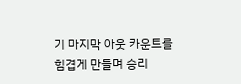기 마지막 아웃 카운트를 힘겹게 만들며 승리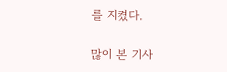를 지켰다.

많이 본 기사